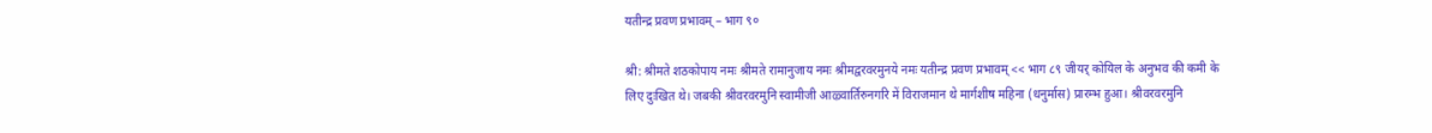यतीन्द्र प्रवण प्रभावम् – भाग ९०

श्री: श्रीमते शठकोपाय नमः श्रीमते रामानुजाय नमः श्रीमद्वरवरमुनये नमः यतीन्द्र प्रवण प्रभावम् << भाग ८९ जीयर् कोयिल के अनुभव की कमी के लिए दुःखित थे। जबकी श्रीवरवरमुनि स्वामीजी आऴ्वार्तिरुनगरि में विराजमान थे मार्गशीष महिना (धनुर्मास) प्रारम्भ हुआ। श्रीवरवरमुनि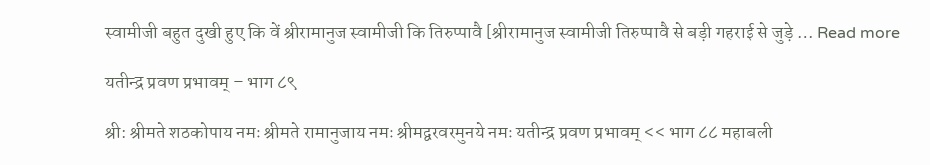स्वामीजी बहुत दुखी हुए कि वें श्रीरामानुज स्वामीजी कि तिरुप्पावै [श्रीरामानुज स्वामीजी तिरुप्पावै से बड़ी गहराई से जुड़े … Read more

यतीन्द्र प्रवण प्रभावम् – भाग ८९

श्री: श्रीमते शठकोपाय नमः श्रीमते रामानुजाय नमः श्रीमद्वरवरमुनये नमः यतीन्द्र प्रवण प्रभावम् << भाग ८८ महाबली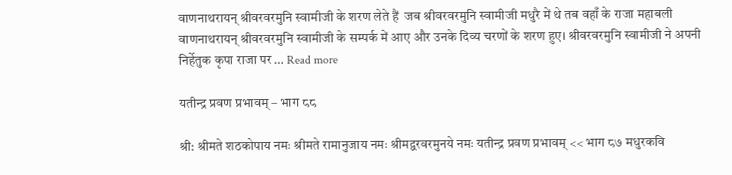वाणनाथरायन् श्रीवरवरमुनि स्वामीजी के शरण लेते हैं  जब श्रीवरवरमुनि स्वामीजी मधुरै में थे तब वहाँ के राजा महाबली वाणनाथरायन् श्रीवरवरमुनि स्वामीजी के सम्पर्क में आए और उनके दिव्य चरणों के शरण हुए। श्रीवरवरमुनि स्वामीजी ने अपनी निर्हेतुक कृपा राजा पर … Read more

यतीन्द्र प्रवण प्रभावम् – भाग ८८

श्री: श्रीमते शठकोपाय नमः श्रीमते रामानुजाय नमः श्रीमद्वरवरमुनये नमः यतीन्द्र प्रवण प्रभावम् << भाग ८७ मधुरकवि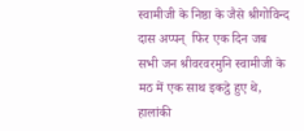स्वामीजी के निष्ठा के जैसे श्रीगोविन्द दास अप्पन्  फिर एक दिन जब सभी जन श्रीवरवरमुनि स्वामीजी के मठ में एक साथ इकट्ठे हुए थे, हालांकी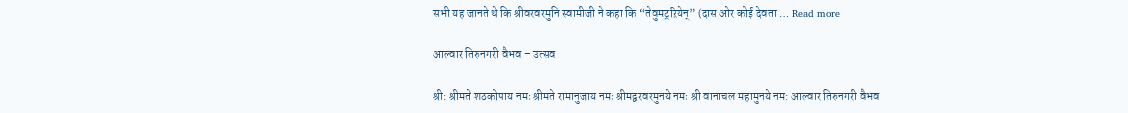सभी यह जानते थे कि श्रीवरवरमुनि स्वामीजी ने कहा कि “तेवुमट्रऱियेन्” (दास ओर कोई देवता … Read more

आल्वार तिरुनगरी वैभव – उत्सव

श्री: श्रीमते शठकोपाय नमः श्रीमते रामानुजाय नमः श्रीमद्वरवरमुनये नमः श्री वानाचल महामुनये नम: आल्वार तिरुनगरी वैभव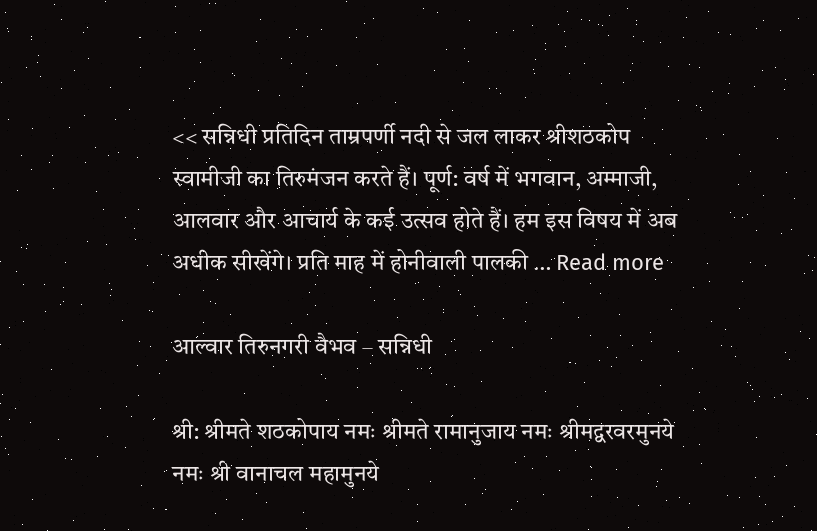<< सन्निधी प्रतिदिन ताम्रपर्णी नदी से जल लाकर श्रीशठकोप स्वामीजी का तिरुमंजन करते हैं। पूर्ण: वर्ष में भगवान, अम्माजी, आलवार और आचार्य के कई उत्सव होते हैं। हम इस विषय में अब अधीक सीखेंगे। प्रति माह में होनीवाली पालकी … Read more

आल्वार तिरुनगरी वैभव – सन्निधी

श्री: श्रीमते शठकोपाय नमः श्रीमते रामानुजाय नमः श्रीमद्वरवरमुनये नमः श्री वानाचल महामुनये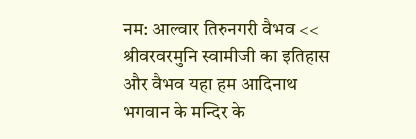नम: आल्वार तिरुनगरी वैभव << श्रीवरवरमुनि स्वामीजी का इतिहास और वैभव यहा हम आदिनाथ भगवान के मन्दिर के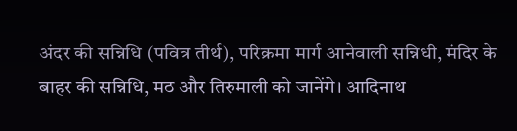अंदर की सन्निधि (पवित्र तीर्थ), परिक्रमा मार्ग आनेवाली सन्निधी, मंदिर के बाहर की सन्निधि, मठ और तिरुमाली को जानेंगे। आदिनाथ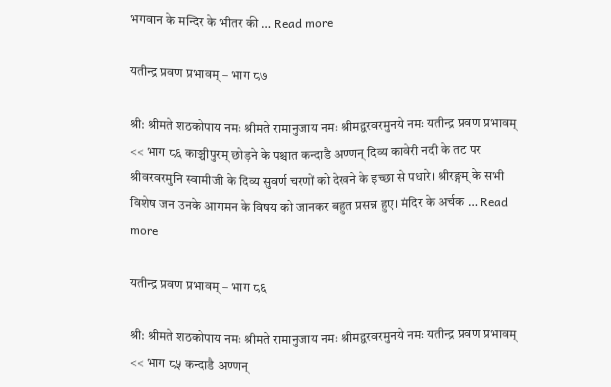भगवान के मन्दिर के भीतर की … Read more

यतीन्द्र प्रवण प्रभावम् – भाग ८७

श्री: श्रीमते शठकोपाय नमः श्रीमते रामानुजाय नमः श्रीमद्वरवरमुनये नमः यतीन्द्र प्रवण प्रभावम् << भाग ८६ काञ्चीपुरम् छोड़ने के पश्चात कन्दाडै अण्णन् दिव्य कावेरी नदी के तट पर श्रीवरवरमुनि स्वामीजी के दिव्य सुवर्ण चरणों को देखने के इच्छा से पधारे। श्रीरङ्गम् के सभी विशेष जन उनके आगमन के विषय को जानकर बहुत प्रसन्न हुए। मंदिर के अर्चक … Read more

यतीन्द्र प्रवण प्रभावम् – भाग ८६

श्री: श्रीमते शठकोपाय नमः श्रीमते रामानुजाय नमः श्रीमद्वरवरमुनये नमः यतीन्द्र प्रवण प्रभावम् << भाग ८५ कन्दाडै अण्णन्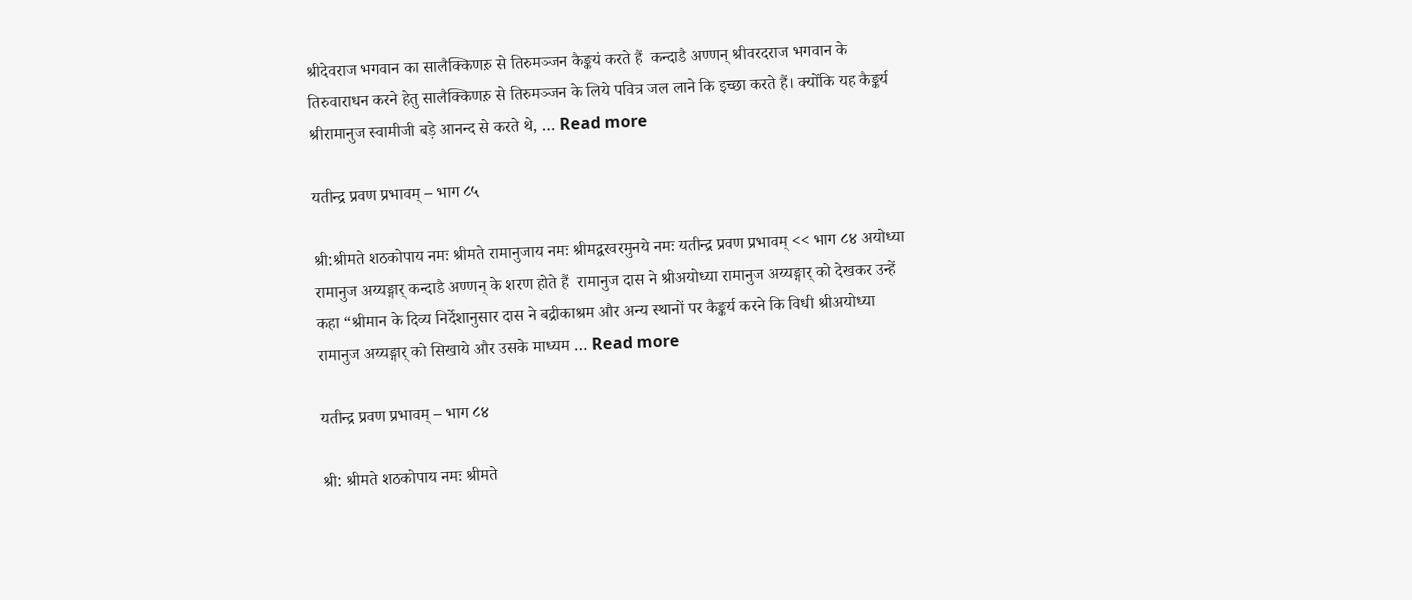श्रीदेवराज भगवान का सालैक्किणऱु से तिरुमञ्जन कैङ्कयं करते हैं  कन्दाडै अण्णन् श्रीवरदराज भगवान के तिरुवाराधन करने हेतु सालैक्किणऱु से तिरुमञ्जन के लिये पवित्र जल लाने कि इच्छा करते हैं। क्योंकि यह कैङ्कर्य श्रीरामानुज स्वामीजी बड़े आनन्द से करते थे, … Read more

यतीन्द्र प्रवण प्रभावम् – भाग ८५

श्री:श्रीमते शठकोपाय नमः श्रीमते रामानुजाय नमः श्रीमद्वरवरमुनये नमः यतीन्द्र प्रवण प्रभावम् << भाग ८४ अयोध्या रामानुज अय्यङ्गार् कन्दाडै अण्णन् के शरण होते हैं  रामानुज दास ने श्रीअयोध्या रामानुज अय्यङ्गार् को देखकर उन्हें कहा “श्रीमान के दिव्य निर्देशानुसार दास ने बद्रीकाश्रम और अन्य स्थानों पर कैङ्कर्य करने कि विधी श्रीअयोध्या रामानुज अय्यङ्गार् को सिखाये और उसके माध्यम … Read more

यतीन्द्र प्रवण प्रभावम् – भाग ८४

श्री: श्रीमते शठकोपाय नमः श्रीमते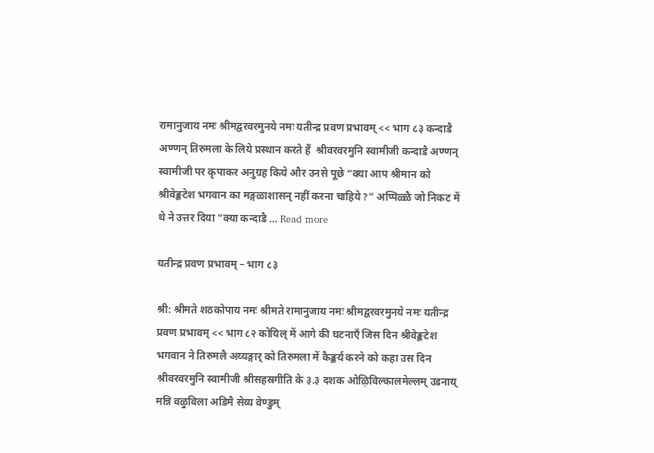रामानुजाय नमः श्रीमद्वरवरमुनये नमः यतीन्द्र प्रवण प्रभावम् << भाग ८३ कन्दाडै अण्णन् तिरुमला के लिये प्रस्थान करते हैं  श्रीवरवरमुनि स्वामीजी कन्दाडै अण्णन् स्वामीजी पर कृपाकर अनुग्रह किये और उनसे पूछे “क्या आप श्रीमान को श्रीवेङ्कटेश भगवान का मङ्गळाशासन् नहीं करना चाहिये?” अप्पिळ्ळै जो निकट में थे ने उत्तर दिया “क्या कन्दाडै … Read more

यतीन्द्र प्रवण प्रभावम् – भाग ८३

श्री: श्रीमते शठकोपाय नमः श्रीमते रामानुजाय नमः श्रीमद्वरवरमुनये नमः यतीन्द्र प्रवण प्रभावम् << भाग ८२ कोयिल् में आगे की घटनाएँ जिस दिन श्रीवेङ्कटेश भगवान ने तिरुमलै अय्यङ्गार् को तिरुमला में कैङ्कर्य करने को कहा उस दिन श्रीवरवरमुनि स्वामीजी श्रीसहस्रगीति के ३.३ दशक ओऴिविल्कालमेल्लम् उडनाय् मन्नि वऴुविला अडिमै सेय्य वेण्डुम्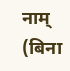नाम्  (बिना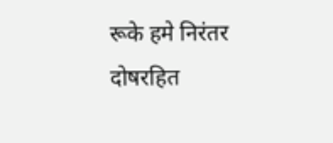रूके हमे निरंतर दोषरहित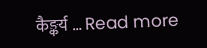कैङ्कर्य … Read more